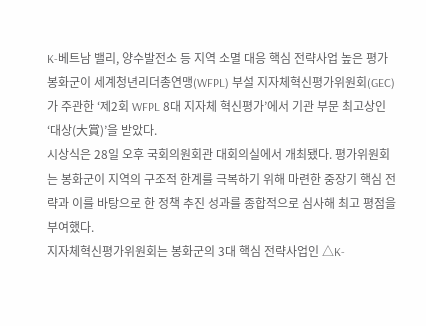K-베트남 밸리, 양수발전소 등 지역 소멸 대응 핵심 전략사업 높은 평가
봉화군이 세계청년리더총연맹(WFPL) 부설 지자체혁신평가위원회(GEC)가 주관한 ‘제2회 WFPL 8대 지자체 혁신평가’에서 기관 부문 최고상인 ‘대상(大賞)’을 받았다.
시상식은 28일 오후 국회의원회관 대회의실에서 개최됐다. 평가위원회는 봉화군이 지역의 구조적 한계를 극복하기 위해 마련한 중장기 핵심 전략과 이를 바탕으로 한 정책 추진 성과를 종합적으로 심사해 최고 평점을 부여했다.
지자체혁신평가위원회는 봉화군의 3대 핵심 전략사업인 △K-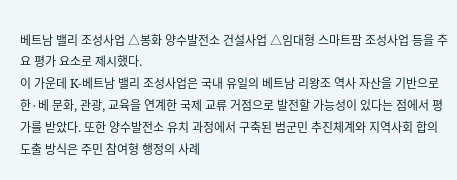베트남 밸리 조성사업 △봉화 양수발전소 건설사업 △임대형 스마트팜 조성사업 등을 주요 평가 요소로 제시했다.
이 가운데 K-베트남 밸리 조성사업은 국내 유일의 베트남 리왕조 역사 자산을 기반으로 한·베 문화, 관광, 교육을 연계한 국제 교류 거점으로 발전할 가능성이 있다는 점에서 평가를 받았다. 또한 양수발전소 유치 과정에서 구축된 범군민 추진체계와 지역사회 합의 도출 방식은 주민 참여형 행정의 사례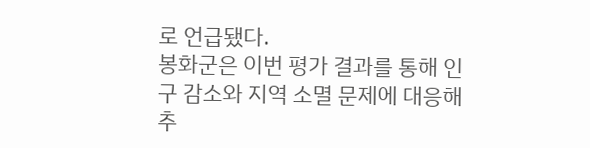로 언급됐다.
봉화군은 이번 평가 결과를 통해 인구 감소와 지역 소멸 문제에 대응해 추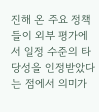진해 온 주요 정책들이 외부 평가에서 일정 수준의 타당성을 인정받았다는 점에서 의미가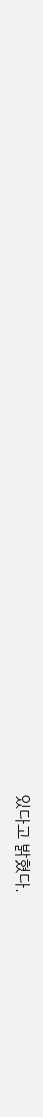있다고 밝혔다.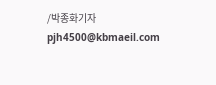/박종화기자 pjh4500@kbmaeil.com